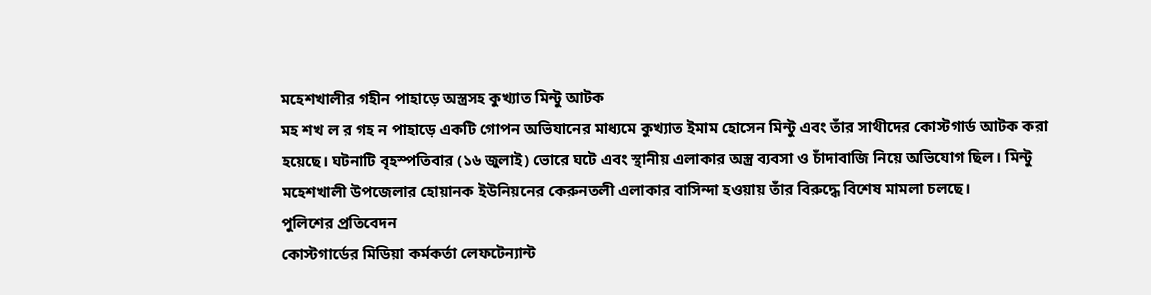মহেশখালীর গহীন পাহাড়ে অস্ত্রসহ কুখ্যাত মিন্টু আটক
মহ শখ ল র গহ ন পাহাড়ে একটি গোপন অভিযানের মাধ্যমে কুখ্যাত ইমাম হোসেন মিন্টু এবং তাঁর সাথীদের কোস্টগার্ড আটক করা হয়েছে। ঘটনাটি বৃহস্পতিবার (১৬ জুলাই) ভোরে ঘটে এবং স্থানীয় এলাকার অস্ত্র ব্যবসা ও চাঁদাবাজি নিয়ে অভিযোগ ছিল। মিন্টু মহেশখালী উপজেলার হোয়ানক ইউনিয়নের কেরুনতলী এলাকার বাসিন্দা হওয়ায় তাঁর বিরুদ্ধে বিশেষ মামলা চলছে।
পুলিশের প্রতিবেদন
কোস্টগার্ডের মিডিয়া কর্মকর্তা লেফটেন্যান্ট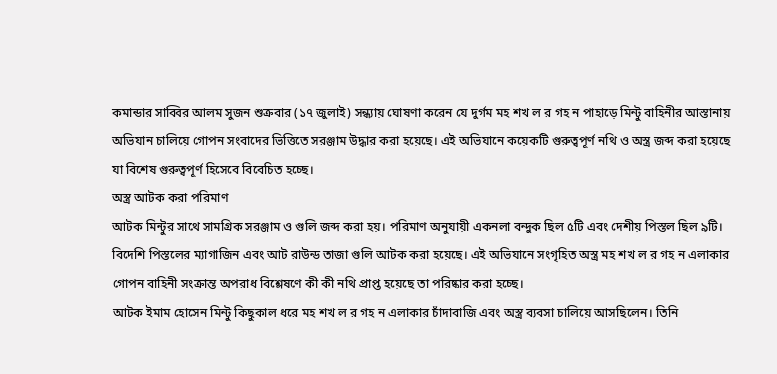কমান্ডার সাব্বির আলম সুজন শুক্রবার (১৭ জুলাই) সন্ধ্যায় ঘোষণা করেন যে দুর্গম মহ শখ ল র গহ ন পাহাড়ে মিন্টু বাহিনীর আস্তানায় অভিযান চালিয়ে গোপন সংবাদের ভিত্তিতে সরঞ্জাম উদ্ধার করা হয়েছে। এই অভিযানে কয়েকটি গুরুত্বপূর্ণ নথি ও অস্ত্র জব্দ করা হয়েছে যা বিশেষ গুরুত্বপূর্ণ হিসেবে বিবেচিত হচ্ছে।
অস্ত্র আটক করা পরিমাণ
আটক মিন্টুর সাথে সামগ্রিক সরঞ্জাম ও গুলি জব্দ করা হয়। পরিমাণ অনুযায়ী একনলা বন্দুক ছিল ৫টি এবং দেশীয় পিস্তল ছিল ৯টি। বিদেশি পিস্তলের ম্যাগাজিন এবং আট রাউন্ড তাজা গুলি আটক করা হয়েছে। এই অভিযানে সংগৃহিত অস্ত্র মহ শখ ল র গহ ন এলাকার গোপন বাহিনী সংক্রান্ত অপরাধ বিশ্লেষণে কী কী নথি প্রাপ্ত হয়েছে তা পরিষ্কার করা হচ্ছে।
আটক ইমাম হোসেন মিন্টু কিছুকাল ধরে মহ শখ ল র গহ ন এলাকার চাঁদাবাজি এবং অস্ত্র ব্যবসা চালিয়ে আসছিলেন। তিনি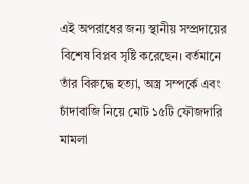এই অপরাধের জন্য স্থানীয় সম্প্রদায়ের বিশেষ বিপ্লব সৃষ্টি করেছেন। বর্তমানে তাঁর বিরুদ্ধে হত্যা, অস্ত্র সম্পর্কে এবং চাঁদাবাজি নিয়ে মোট ১৫টি ফৌজদারি মামলা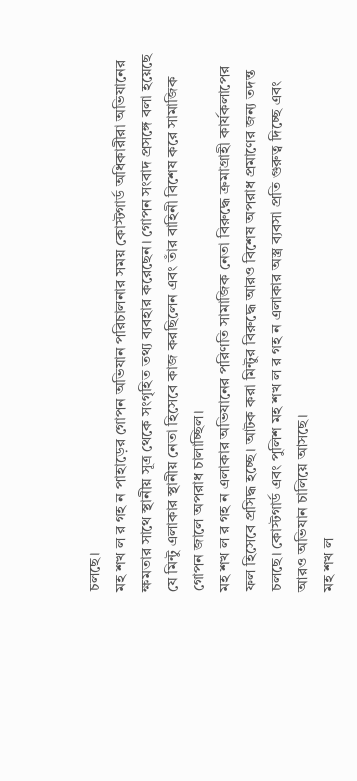চলছে।
মহ শখ ল র গহ ন পাহাড়ের গোপন অভিযান পরিচালনার সময় কোস্টগার্ড অধিকারীরা অভিযানের ক্ষমতার সাথে স্থানীয় সূত্র থেকে সংগৃহিত তথ্য ব্যবহার করেছেন। গোপন সংবাদ প্রসঙ্গে বলা হয়েছে যে মিন্টু এলাকার স্থানীয় নেতা হিসেবে কাজ করছিলেন এবং তাঁর বাহিনী বিশেষ করে সামাজিক গোপন জালে অপরাধ চালাচ্ছিল।
মহ শখ ল র গহ ন এলাকার অভিযানের পরিণতি সামাজিক নেতা বিরুদ্ধে ক্রমাগ্রাহী কার্যকলাপের ফল হিসেবে প্রসিদ্ধ হচ্ছে। আটক করা মিন্টুর বিরুদ্ধে আরও বিশেষ অপরাধ প্রমাণের জন্য তদন্ত চলছে। কোস্টগার্ড এবং পুলিশ মহ শখ ল র গহ ন এলাকার অস্ত্র ব্যবসা প্রতি গুরুত্ব দিচ্ছে এবং আরও অভিযান চালিয়ে আসছে।
মহ শখ ল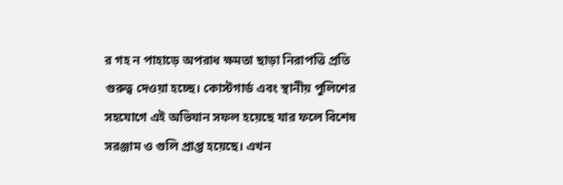র গহ ন পাহাড়ে অপরাধ ক্ষমতা ছাড়া নিরাপত্তি প্রতি গুরুত্ব দেওয়া হচ্ছে। কোস্টগার্ড এবং স্থানীয় পুলিশের সহযোগে এই অভিযান সফল হয়েছে যার ফলে বিশেষ সরঞ্জাম ও গুলি প্রাপ্ত হয়েছে। এখন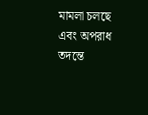মামলা চলছে এবং অপরাধ তদন্তে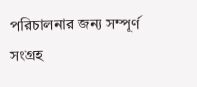পরিচালনার জন্য সম্পূর্ণ সংগ্রহ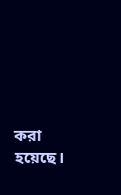করা হয়েছে।